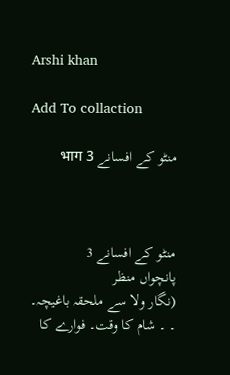Arshi khan

Add To collaction

منٹو کے افسانے भाग 3



منٹو کے افسانے 3
پانچواں منظر
(نگار ولا سے ملحقہ باغیچہ۔ ۔ ۔ شام کا وقت۔ فوارے کا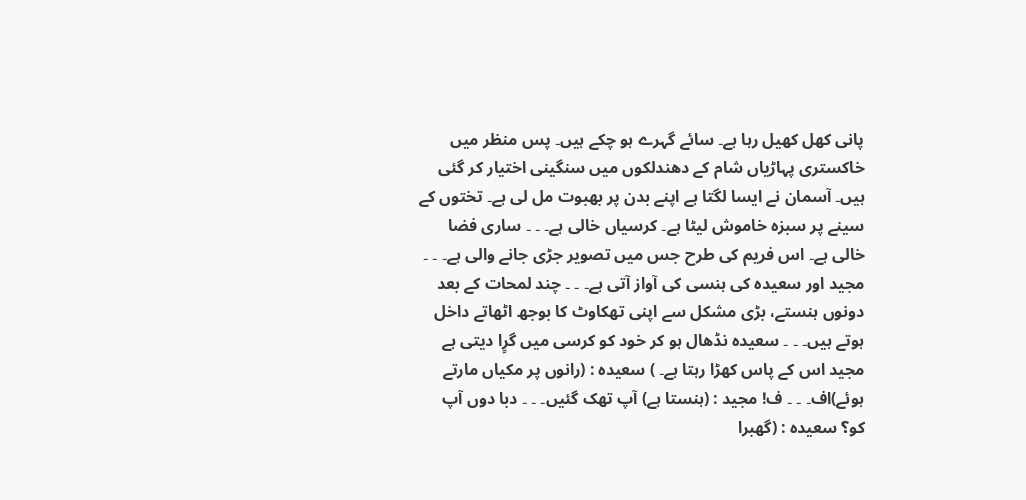پانی کھل کھیل رہا ہے۔ سائے گہرے ہو چکے ہیں۔ پس منظر میں خاکستری پہاڑیاں شام کے دھندلکوں میں سنگینی اختیار کر گئی ہیں۔ آسمان نے ایسا لگتا ہے اپنے بدن پر بھبوت مل لی ہے۔ تختوں کے سینے پر سبزہ خاموش لیٹا ہے۔ کرسیاں خالی ہے۔ ۔ ۔ ساری فضا خالی ہے۔ اس فریم کی طرح جس میں تصویر جڑی جانے والی ہے۔ ۔ ۔ مجید اور سعیدہ کی ہنسی کی آواز آتی ہے۔ ۔ ۔ چند لمحات کے بعد دونوں ہنستے، بڑی مشکل سے اپنی تھکاوٹ کا بوجھ اٹھاتے داخل ہوتے ہیں۔ ۔ ۔ سعیدہ نڈھال ہو کر خود کو کرسی میں گرٍا دیتی ہے مجید اس کے پاس کھڑا رہتا ہے۔ ) سعیدہ : (رانوں پر مکیاں مارتے ہوئے)اف۔ ۔ ۔ ف! مجید : (ہنستا ہے) آپ تھک گئیں۔ ۔ ۔ دبا دوں آپ کو؟ سعیدہ : (گھبرا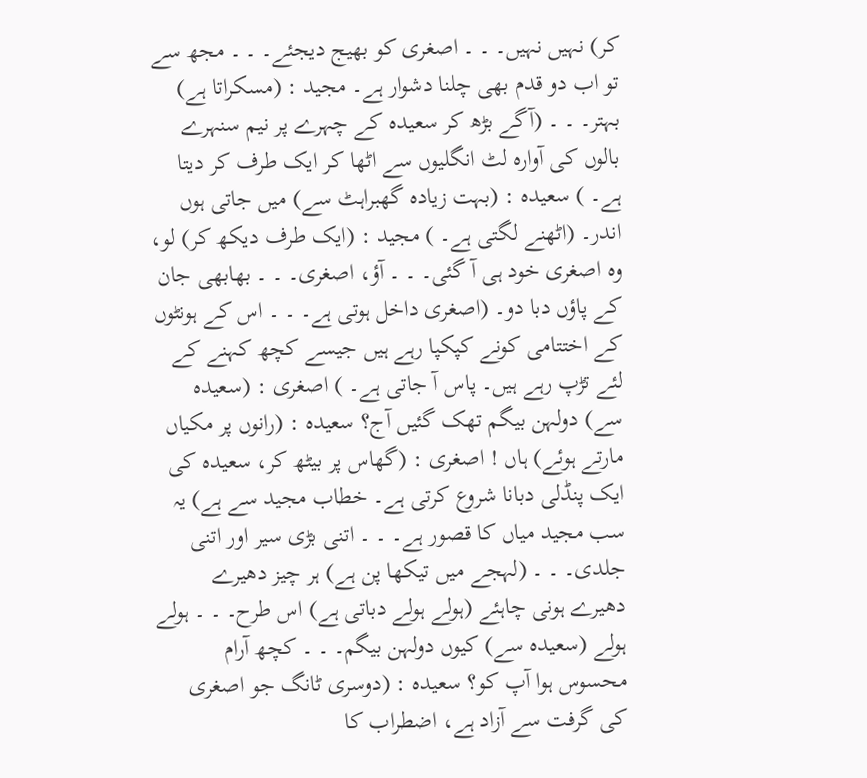کر) نہیں نہیں۔ ۔ ۔ اصغری کو بھیج دیجئے۔ ۔ ۔ مجھ سے تو اب دو قدم بھی چلنا دشوار ہے۔ مجید : (مسکراتا ہے) بہتر۔ ۔ ۔ (آگے بڑھ کر سعیدہ کے چہرے پر نیم سنہرے بالوں کی آوارہ لٹ انگلیوں سے اٹھا کر ایک طرف کر دیتا ہے۔ ) سعیدہ : (بہت زیادہ گھبراہٹ سے) میں جاتی ہوں اندر۔ (اٹھنے لگتی ہے۔ ) مجید : (ایک طرف دیکھ کر) لو، وہ اصغری خود ہی آ گئی۔ ۔ ۔ آؤ، اصغری۔ ۔ ۔ بھابھی جان کے پاؤں دبا دو۔ (اصغری داخل ہوتی ہے۔ ۔ ۔ اس کے ہونٹوں کے اختتامی کونے کپکپا رہے ہیں جیسے کچھ کہنے کے لئے تڑپ رہے ہیں۔ پاس آ جاتی ہے۔ ) اصغری : (سعیدہ سے) دولہن بیگم تھک گئیں آج؟ سعیدہ : (رانوں پر مکیاں مارتے ہوئے) ہاں ! اصغری : (گھاس پر بیٹھ کر، سعیدہ کی ایک پنڈلی دبانا شروع کرتی ہے۔ خطاب مجید سے ہے) یہ سب مجید میاں کا قصور ہے۔ ۔ ۔ اتنی بڑی سیر اور اتنی جلدی۔ ۔ ۔ (لہجے میں تیکھا پن ہے) ہر چیز دھیرے دھیرے ہونی چاہئے (ہولے ہولے دباتی ہے) اس طرح۔ ۔ ۔ ہولے ہولے (سعیدہ سے) کیوں دولہن بیگم۔ ۔ ۔ کچھ آرام محسوس ہوا آپ کو؟ سعیدہ : (دوسری ٹانگ جو اصغری کی گرفت سے آزاد ہے، اضطراب کا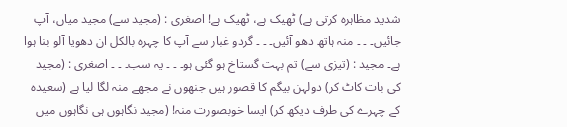شدید مظاہرہ کرتی ہے) ٹھیک ہے، ٹھیک ہے! اصغری : (مجید سے) مجید میاں، آپ جائیں۔ ۔ ۔ منہ ہاتھ دھو آئیں۔ ۔ ۔ گردو غبار سے آپ کا چہرہ بالکل ان دھویا آلو بنا ہوا ہے۔ مجید : (تیزی سے) تم بہت گستاخ ہو گئی ہو۔ ۔ ۔ یہ سب۔ ۔ ۔ اصغری : (مجید کی بات کاٹ کر) دولہن بیگم کا قصور ہیں جنھوں نے مجھے منہ لگا لیا ہے (سعیدہ کے چہرے کی طرف دیکھ کر) ایسا خوبصورت منہ! (مجید نگاہوں ہی نگاہوں میں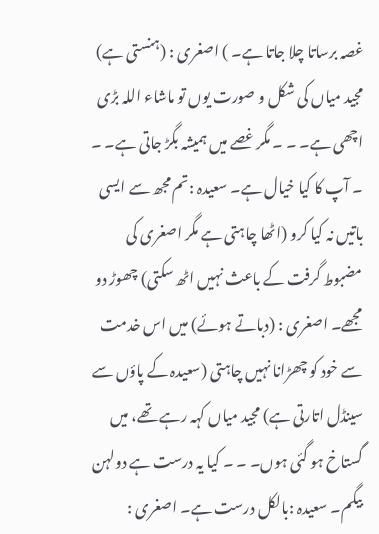غصہ برساتا چلا جاتا ہے۔ ) اصغری : (ہنستی ہے) مجید میاں کی شکل و صورت یوں تو ماشاء اللہ بڑی اچھی ہے۔ ۔ ۔ مگر غصے میں ہمیشہ بگڑ جاتی ہے۔ ۔ ۔ آپ کا کیا خیال ہے۔ سعیدہ :تم مجھ سے ایسی باتیں نہ کیا کرو (اٹھا چاہتی ہے مگر اصغری کی مضبوط گرفت کے باعث نہیں اٹھ سکتی) چھوڑ دو مجھے۔ اصغری : (دباتے ہوئے) میں اس خدمت سے خود کو چھڑانا نہیں چاہتی (سعیدہ کے پاؤں سے سینڈل اتارتی ہے) مجید میاں کہہ رہے تھے، میں گستاخ ہو گئی ہوں۔ ۔ ۔ کیا یہ درست ہے دولہن بیگم۔ سعیدہ :بالکل درست ہے۔ اصغری :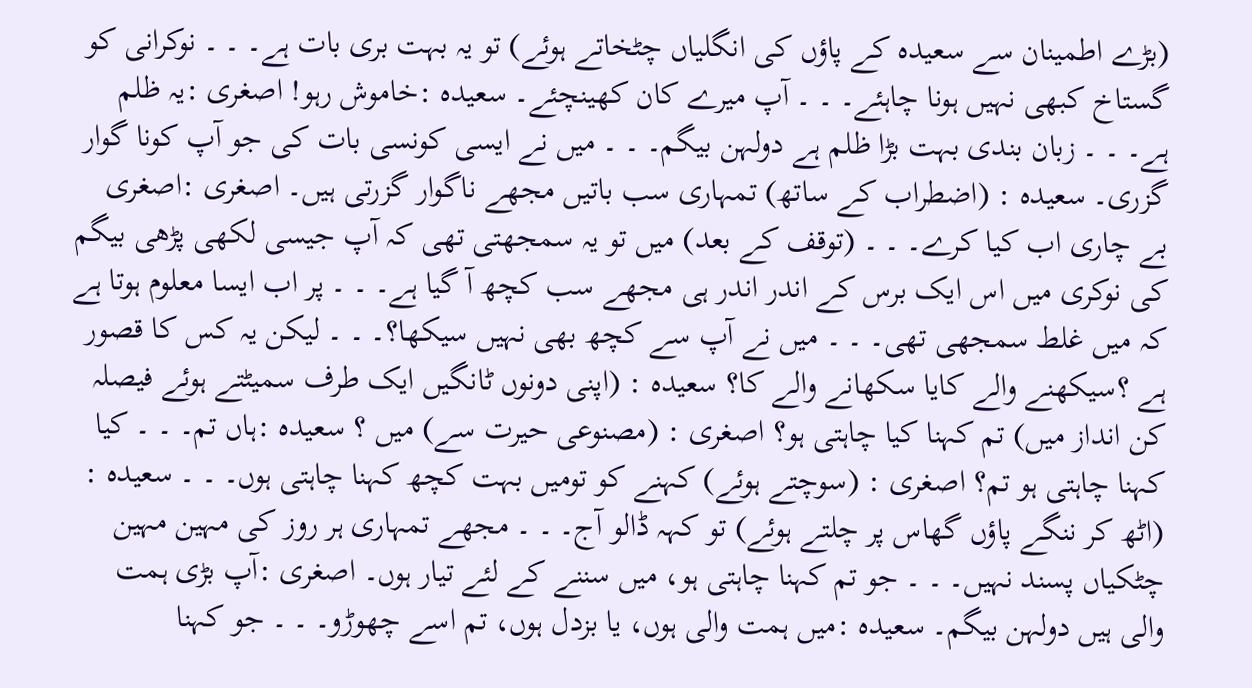(بڑے اطمینان سے سعیدہ کے پاؤں کی انگلیاں چٹخاتے ہوئے) تو یہ بہت بری بات ہے۔ ۔ ۔ نوکرانی کو گستاخ کبھی نہیں ہونا چاہئے۔ ۔ ۔ آپ میرے کان کھینچئے۔ سعیدہ :خاموش رہو! اصغری :یہ ظلم ہے۔ ۔ ۔ زبان بندی بہت بڑا ظلم ہے دولہن بیگم۔ ۔ ۔ میں نے ایسی کونسی بات کی جو آپ کونا گوار گزری۔ سعیدہ : (اضطراب کے ساتھ) تمہاری سب باتیں مجھے ناگوار گزرتی ہیں۔ اصغری :اصغری بے چاری اب کیا کرے۔ ۔ ۔ (توقف کے بعد) میں تو یہ سمجھتی تھی کہ آپ جیسی لکھی پڑھی بیگم کی نوکری میں اس ایک برس کے اندر اندر ہی مجھے سب کچھ آ گیا ہے۔ ۔ ۔ پر اب ایسا معلوم ہوتا ہے کہ میں غلط سمجھی تھی۔ ۔ ۔ میں نے آپ سے کچھ بھی نہیں سیکھا؟۔ ۔ ۔ لیکن یہ کس کا قصور ہے ؟سیکھنے والے کایا سکھانے والے کا؟ سعیدہ : (اپنی دونوں ٹانگیں ایک طرف سمیٹتے ہوئے فیصلہ کن انداز میں) تم کہنا کیا چاہتی ہو؟ اصغری : (مصنوعی حیرت سے) میں ؟ سعیدہ :ہاں تم۔ ۔ ۔ کیا کہنا چاہتی ہو تم؟ اصغری : (سوچتے ہوئے) کہنے کو تومیں بہت کچھ کہنا چاہتی ہوں۔ ۔ ۔ سعیدہ : (اٹھ کر ننگے پاؤں گھاس پر چلتے ہوئے) تو کہہ ڈالو آج۔ ۔ ۔ مجھے تمہاری ہر روز کی مہین مہین چٹکیاں پسند نہیں۔ ۔ ۔ جو تم کہنا چاہتی ہو، میں سننے کے لئے تیار ہوں۔ اصغری :آپ بڑی ہمت والی ہیں دولہن بیگم۔ سعیدہ :میں ہمت والی ہوں، یا بزدل ہوں، تم اسے چھوڑو۔ ۔ ۔ جو کہنا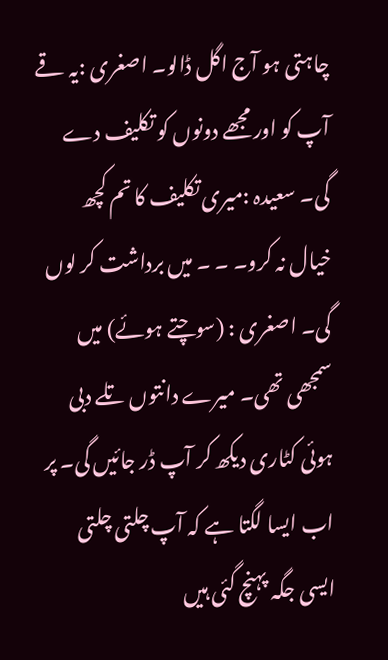چاہتی ہو آج اگل ڈالو۔ اصغری :یہ قے آپ کو اور مجھے دونوں کو تکلیف دے گی۔ سعیدہ :میری تکلیف کا تم کچھ خیال نہ کرو۔ ۔ ۔ میں برداشت کر لوں گی۔ اصغری : (سوچتے ہوئے) میں سمجھی تھی۔ میرے دانتوں تلے دبی ہوئی کٹاری دیکھ کر آپ ڈر جائیں گی۔ پر اب ایسا لگتا ہے کہ آپ چلتی چلتی ایسی جگہ پہنچ گئی ہیں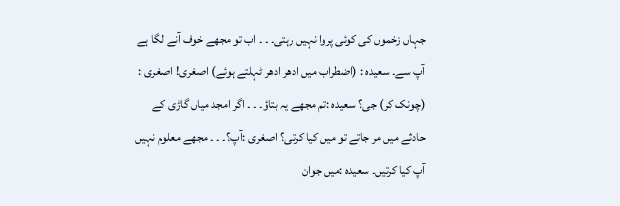جہاں زخموں کی کوئی پروا نہیں رہتی۔ ۔ ۔ اب تو مجھے خوف آنے لگا ہے آپ سے۔ سعیدہ : (اضطراب میں ادھر ادھر ٹہلتے ہوئے) اصغری! اصغری : (چونک کر) جی؟ سعیدہ :تم مجھے یہ بتاؤ۔ ۔ ۔ اگر امجد میاں گاڑی کے حادثے میں مر جاتے تو میں کیا کرتی؟ اصغری :آپ؟۔ ۔ ۔ مجھے معلوم نہیں آپ کیا کرتیں۔ سعیدہ :میں جوان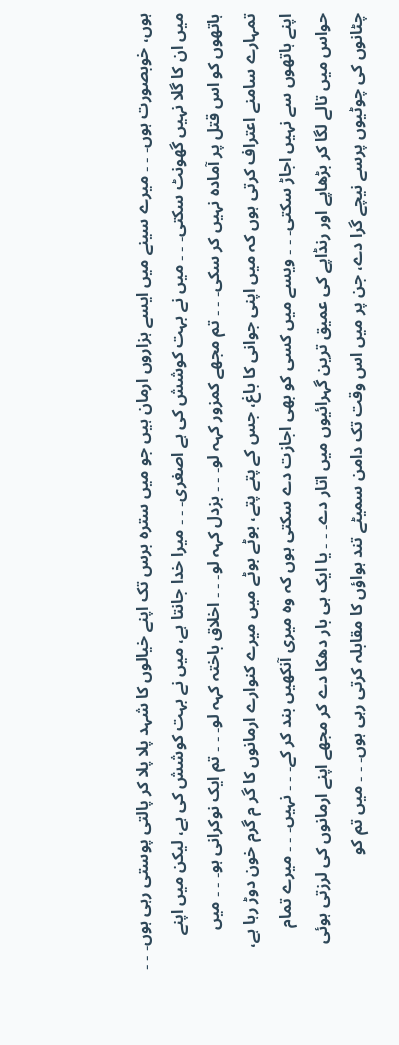ہوں، خوبصورت ہوں۔ ۔ ۔ میرے سینے میں ایسے ہزاروں ارمان ہیں جو میں سترہ برس تک اپنے خیالوں کا شہد پلا پلا کر پالتی پوستی رہی ہوں۔ ۔ ۔ میں ان کا گلا نہیں گھونٹ سکتی۔ ۔ ۔ میں نے بہت کوشش کی ہے اصغری۔ ۔ ۔ میرا خدا جانتا ہے، میں نے بہت کوشش کی ہے، لیکن میں اپنے ہاتھوں کو اس قتل پر آمادہ نہیں کر سکی۔ ۔ ۔ تم مجھے کمزور کہہ لو۔ ۔ ۔ بزدل کہہ لو۔ ۔ ۔ اخلاق باختہ کہہ لو۔ ۔ ۔ تم ایک نوکرانی ہو۔ ۔ ۔ میں تمہارے سامنے اعتراف کرتی ہوں کہ میں اپنی جوانی کا باغ، جس کے پتے پتے، بوٹے بوٹے میں میرے کنوارے ارمانوں کا گر م گرم خون دوڑ رہا ہے، اپنے ہاتھوں سے نہیں اجاڑ سکتی۔ ۔ ۔ ویسے میں کسی کو بھی اجازت دے سکتی ہوں کہ وہ میری آنکھیں بند کر کے۔ ۔ ۔ نہیں۔ ۔ ۔ میرے تمام حواس میں تالے لگا کر بڑھاپے اور رنڈاپے کی عمیق ترین گہرائیوں میں اتار دے۔ ۔ ۔ یا ایک ہی بار دھکا دے کر مجھے اپنے ارمانوں کی لرزتی ہوئی چٹانوں کی چوٹیوں پرسے نیچے گرا دے، جن پر میں اس وقت تک دامن سمیٹے تند ہواؤں کا مقابلہ کرتی رہی ہوں۔ ۔ ۔ میں تم کو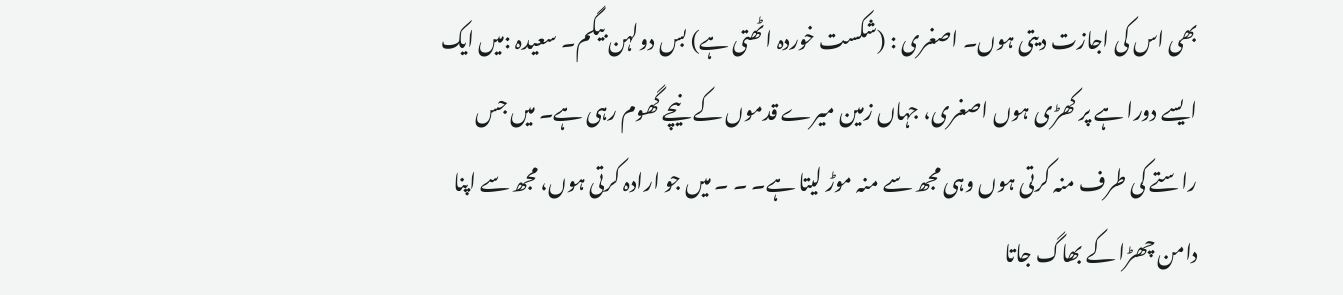بھی اس کی اجازت دیتی ہوں۔ اصغری : (شکست خوردہ اٹھتی ہے) بس دولہن بیگم۔ سعیدہ :میں ایک ایسے دورا ہے پر کھڑی ہوں اصغری، جہاں زمین میرے قدموں کے نیچے گھوم رہی ہے۔ میں جس راستے کی طرف منہ کرتی ہوں وہی مجھ سے منہ موڑ لیتا ہے۔ ۔ ۔ میں جو ارادہ کرتی ہوں، مجھ سے اپنا دامن چھڑا کے بھاگ جاتا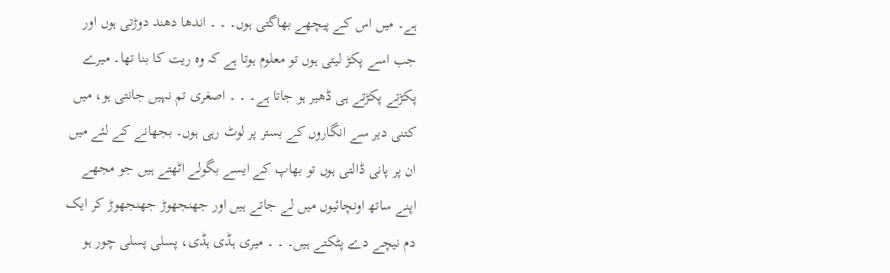ہے۔ میں اس کے پیچھے بھاگتی ہوں۔ ۔ ۔ اندھا دھند دوڑتی ہوں اور جب اسے پکڑ لیتی ہوں تو معلوم ہوتا ہے کہ وہ ریت کا بنا تھا۔ میرے پکڑتے پکڑتے ہی ڈھیر ہو جاتا ہے۔ ۔ ۔ اصغری تم نہیں جانتی ہو، میں کتنی دیر سے انگاروں کے بستر پر لوٹ رہی ہوں۔ بجھانے کے لئے میں ان پر پانی ڈالتی ہوں تو بھاپ کے ایسے بگولے اٹھتے ہیں جو مجھے اپنے ساتھ اونچائیوں میں لے جاتے ہیں اور جھنجھوڑ جھنجھوڑ کر ایک دم نیچے دے پٹکتے ہیں۔ ۔ ۔ میری ہڈی ہڈی، پسلی پسلی چور ہو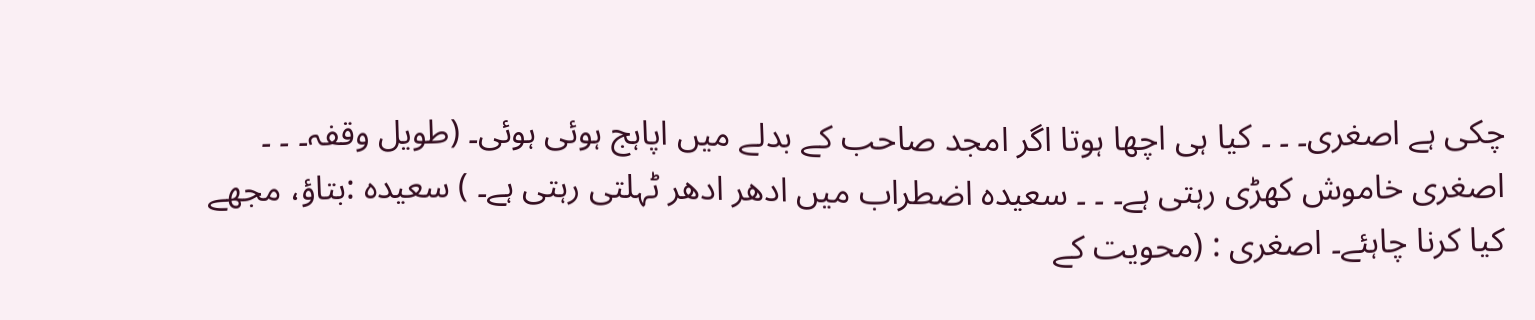چکی ہے اصغری۔ ۔ ۔ کیا ہی اچھا ہوتا اگر امجد صاحب کے بدلے میں اپاہج ہوئی ہوئی۔ (طویل وقفہ۔ ۔ ۔ اصغری خاموش کھڑی رہتی ہے۔ ۔ ۔ سعیدہ اضطراب میں ادھر ادھر ٹہلتی رہتی ہے۔ ) سعیدہ :بتاؤ، مجھے کیا کرنا چاہئے۔ اصغری : (محویت کے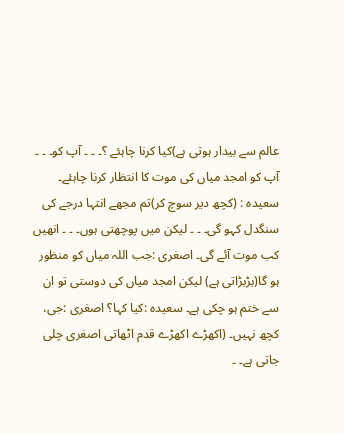عالم سے بیدار ہوتی ہے)کیا کرنا چاہئے ؟۔ ۔ ۔ آپ کو۔ ۔ ۔ آپ کو امجد میاں کی موت کا انتظار کرنا چاہئے۔ سعیدہ : (کچھ دیر سوچ کر)تم مجھے انتہا درجے کی سنگدل کہو گی۔ ۔ ۔ لیکن میں پوچھتی ہوں۔ ۔ ۔ انھیں کب موت آئے گی۔ اصغری :جب اللہ میاں کو منظور ہو گا(بڑبڑاتی ہے) لیکن امجد میاں کی دوستی تو ان سے ختم ہو چکی ہے۔ سعیدہ :کیا کہا؟ اصغری :جی، کچھ نہیں۔ (اکھڑے اکھڑے قدم اٹھاتی اصغری چلی جاتی ہے۔ ۔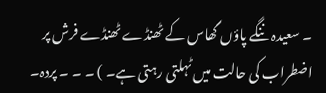۔ سعیدہ ننگے پاؤں گھاس کے ٹھنڈے ٹھنڈے فرش پر اضطراب کی حالت میں ٹہلتی رہتی ہے۔ ) ۔ ۔ ۔ پردہ۔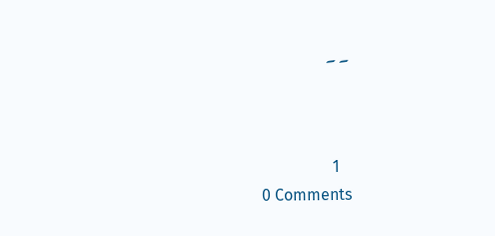۔ ۔



   1
0 Comments